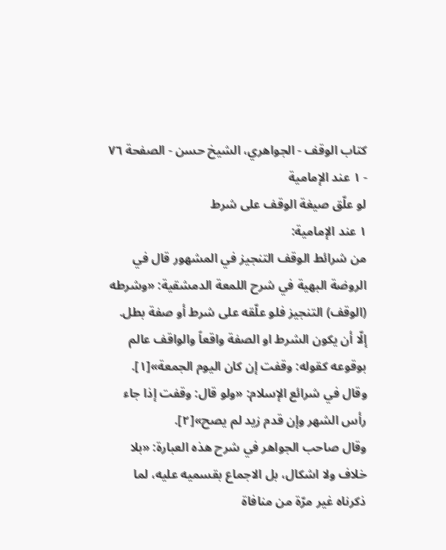کتاب الوقف - الجواهري، الشيخ حسن - الصفحة ٧٦ - ١ عند الإمامية
لو علّق صيغة الوقف على شرط
١ عند الإمامية:
من شرائط الوقف التنجيز في المشهور قال في الروضة البهية في شرح اللمعة الدمشقية: «وشرطه (الوقف) التنجيز فلو علّقه على شرط أو صفة بطل. إلّا أن يكون الشرط او الصفة واقعاً والواقف عالم بوقوعه كقوله: وقفت إن كان اليوم الجمعة»[١].
وقال في شرائع الإسلام: «ولو قال: وقفت إذا جاء رأس الشهر وإن قدم زيد لم يصح»[٢].
وقال صاحب الجواهر في شرح هذه العبارة: «بلا خلاف ولا اشكال، بل الاجماع بقسميه عليه، لما ذكرناه غير مرّة من منافاة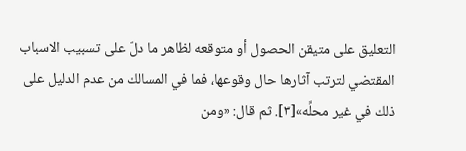التعليق على متيقن الحصول أو متوقعه لظاهر ما دلّ على تسبيب الاسباب المقتضي لترتب آثارها حال وقوعها، فما في المسالك من عدم الدليل على ذلك في غير محلِّه»[٣]. ثم قال: «ومن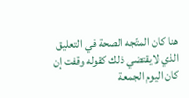هنا كان المتّجه الصحة في التعليق الذي لايقتضي ذلك كقوله وقفت إن كان اليوم الجمعة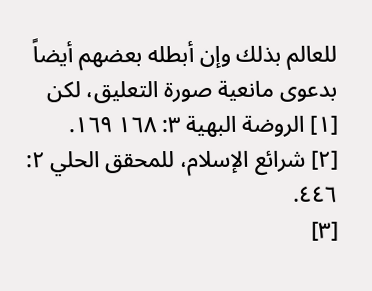للعالم بذلك وإن أبطله بعضهم أيضاً بدعوى مانعية صورة التعليق، لكن
[١] الروضة البهية ٣: ١٦٨ ١٦٩.
[٢] شرائع الإسلام، للمحقق الحلي ٢: ٤٤٦.
[٣]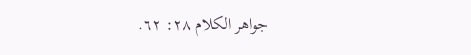جواهر الكلام ٢٨: ٦٢.